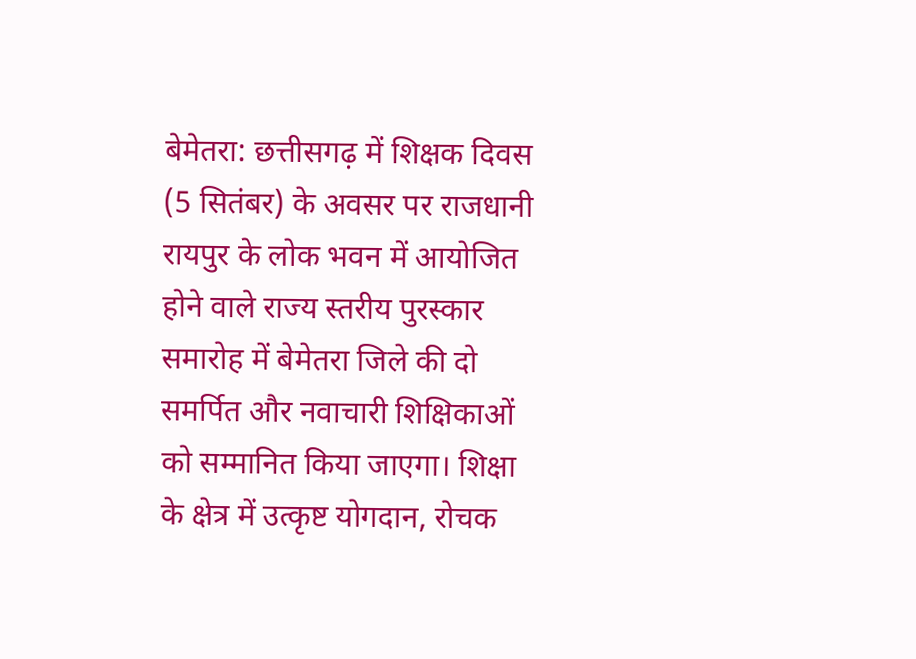बेमेतरा: छत्तीसगढ़ में शिक्षक दिवस (5 सितंबर) के अवसर पर राजधानी रायपुर के लोक भवन में आयोजित होने वाले राज्य स्तरीय पुरस्कार समारोह में बेमेतरा जिले की दो समर्पित और नवाचारी शिक्षिकाओं को सम्मानित किया जाएगा। शिक्षा के क्षेत्र में उत्कृष्ट योगदान, रोचक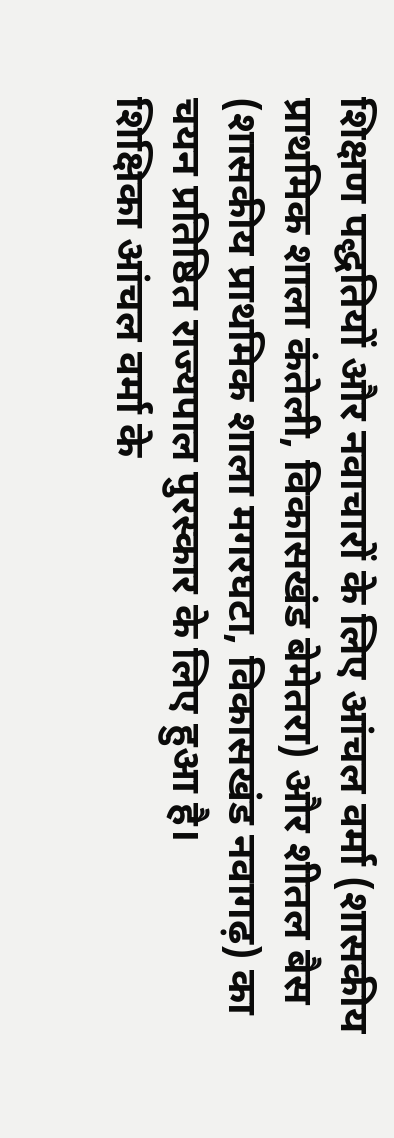शिक्षण पद्धतियों और नवाचारों के लिए आंचल वर्मा (शासकीय प्राथमिक शाला कंतेली, विकासखंड बेमेतरा) और शीतल बैस (शासकीय प्राथमिक शाला मगरघटा, विकासखंड नवागढ़) का चयन प्रतिष्ठित राज्यपाल पुरस्कार के लिए हुआ है।
शिक्षिका आंचल वर्मा के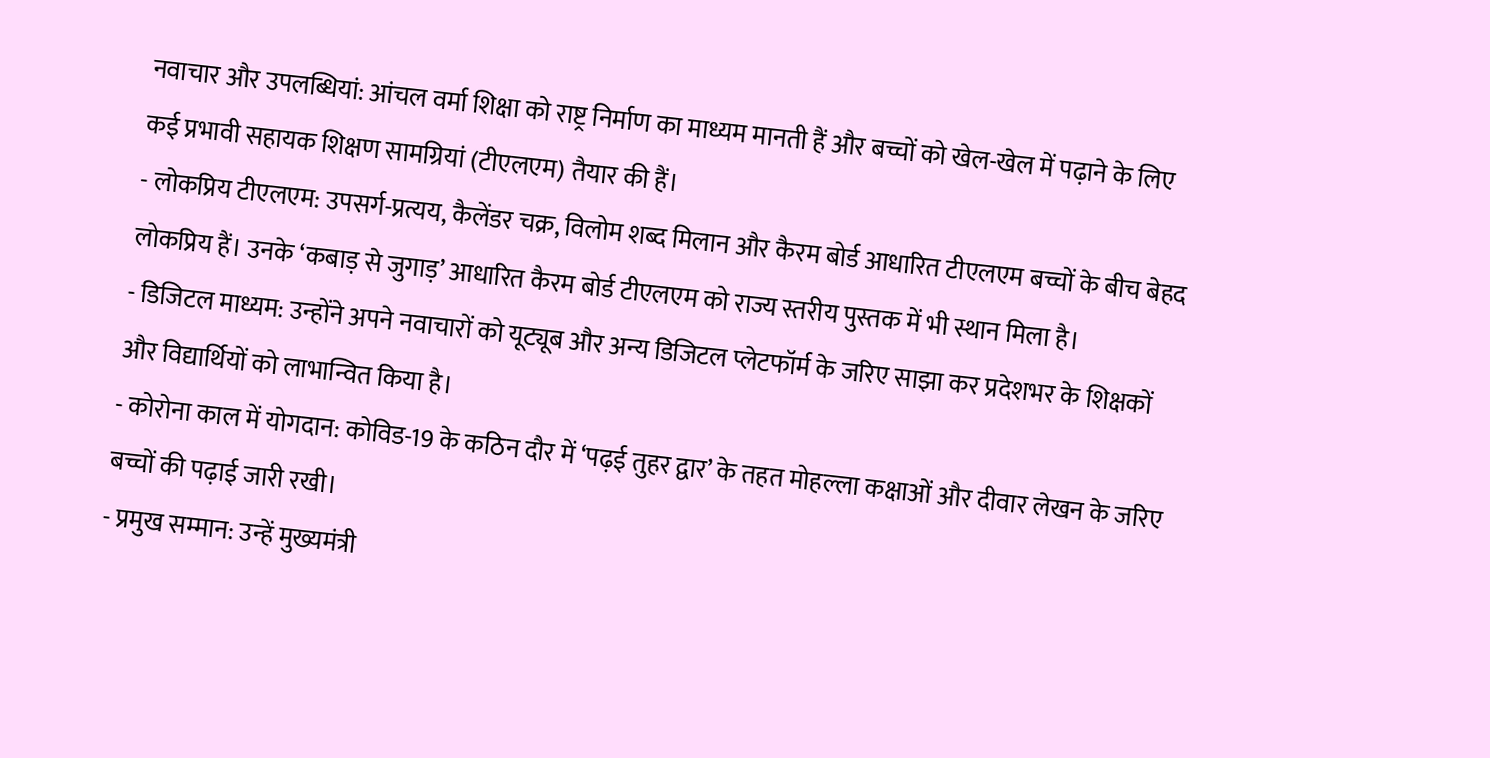नवाचार और उपलब्धियां: आंचल वर्मा शिक्षा को राष्ट्र निर्माण का माध्यम मानती हैं और बच्चों को खेल-खेल में पढ़ाने के लिए कई प्रभावी सहायक शिक्षण सामग्रियां (टीएलएम) तैयार की हैं।
- लोकप्रिय टीएलएम: उपसर्ग-प्रत्यय, कैलेंडर चक्र, विलोम शब्द मिलान और कैरम बोर्ड आधारित टीएलएम बच्चों के बीच बेहद लोकप्रिय हैं। उनके ‘कबाड़ से जुगाड़’ आधारित कैरम बोर्ड टीएलएम को राज्य स्तरीय पुस्तक में भी स्थान मिला है।
- डिजिटल माध्यम: उन्होंने अपने नवाचारों को यूट्यूब और अन्य डिजिटल प्लेटफॉर्म के जरिए साझा कर प्रदेशभर के शिक्षकों और विद्यार्थियों को लाभान्वित किया है।
- कोरोना काल में योगदान: कोविड-19 के कठिन दौर में ‘पढ़ई तुहर द्वार’ के तहत मोहल्ला कक्षाओं और दीवार लेखन के जरिए बच्चों की पढ़ाई जारी रखी।
- प्रमुख सम्मान: उन्हें मुख्यमंत्री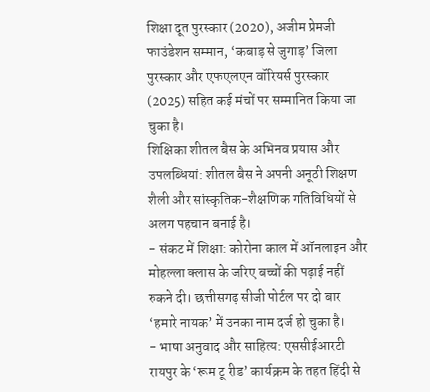शिक्षा दूत पुरस्कार (2020), अजीम प्रेमजी फाउंडेशन सम्मान, ‘कबाड़ से जुगाड़’ जिला पुरस्कार और एफएलएन वॉरियर्स पुरस्कार (2025) सहित कई मंचों पर सम्मानित किया जा चुका है।
शिक्षिका शीतल बैस के अभिनव प्रयास और उपलब्धियां: शीतल बैस ने अपनी अनूठी शिक्षण शैली और सांस्कृतिक-शैक्षणिक गतिविधियों से अलग पहचान बनाई है।
- संकट में शिक्षा: कोरोना काल में ऑनलाइन और मोहल्ला क्लास के जरिए बच्चों की पढ़ाई नहीं रुकने दी। छत्तीसगढ़ सीजी पोर्टल पर दो बार ‘हमारे नायक’ में उनका नाम दर्ज हो चुका है।
- भाषा अनुवाद और साहित्य: एससीईआरटी रायपुर के ‘रूम टू रीड’ कार्यक्रम के तहत हिंदी से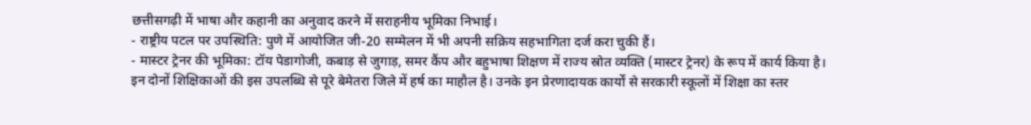छत्तीसगढ़ी में भाषा और कहानी का अनुवाद करने में सराहनीय भूमिका निभाई।
- राष्ट्रीय पटल पर उपस्थिति: पुणे में आयोजित जी-20 सम्मेलन में भी अपनी सक्रिय सहभागिता दर्ज करा चुकी हैं।
- मास्टर ट्रेनर की भूमिका: टॉय पेडागोजी, कबाड़ से जुगाड़, समर कैंप और बहुभाषा शिक्षण में राज्य स्रोत व्यक्ति (मास्टर ट्रेनर) के रूप में कार्य किया है।
इन दोनों शिक्षिकाओं की इस उपलब्धि से पूरे बेमेतरा जिले में हर्ष का माहौल है। उनके इन प्रेरणादायक कार्यों से सरकारी स्कूलों में शिक्षा का स्तर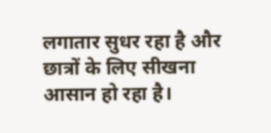लगातार सुधर रहा है और छात्रों के लिए सीखना आसान हो रहा है।